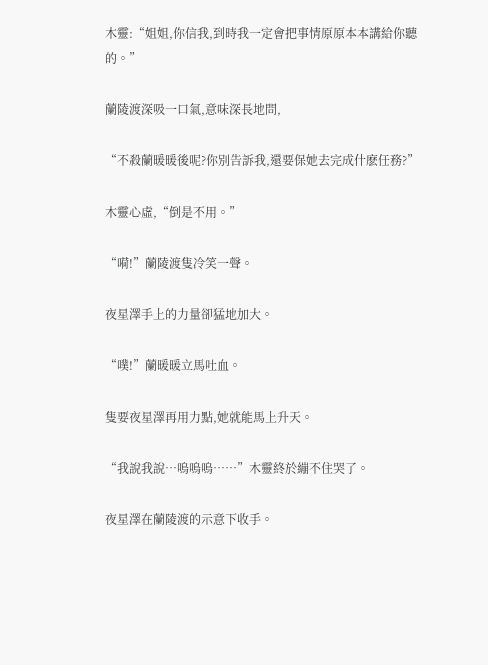木靈:“姐姐,你信我,到時我一定會把事情原原本本講給你聽的。”

蘭陵渡深吸一口氣,意味深長地問,

“不殺蘭暖暖後呢?你別告訴我,還要保她去完成什麽任務?”

木靈心虛,“倒是不用。”

“嗬!”蘭陵渡隻冷笑一聲。

夜星澤手上的力量卻猛地加大。

“噗!”蘭暖暖立馬吐血。

隻要夜星澤再用力點,她就能馬上升天。

“我說我說…嗚嗚嗚……”木靈終於繃不住哭了。

夜星澤在蘭陵渡的示意下收手。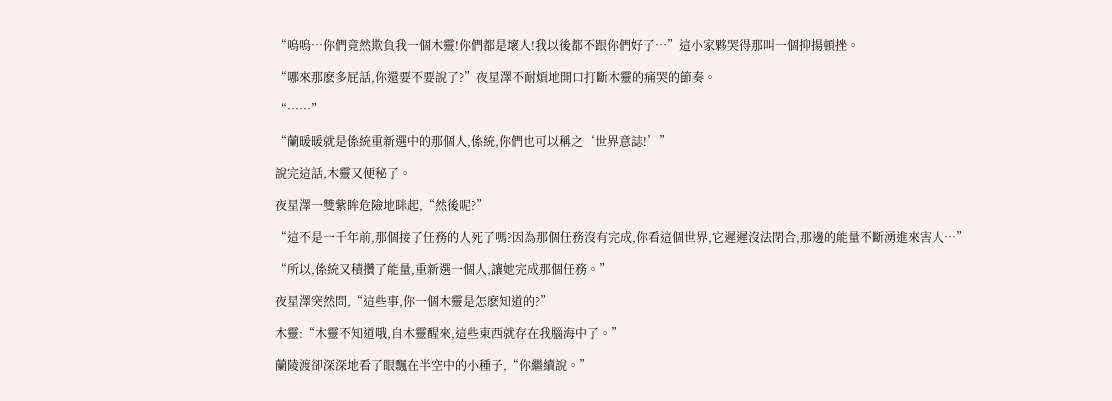“嗚嗚…你們竟然欺負我一個木靈!你們都是壞人!我以後都不跟你們好了…”這小家夥哭得那叫一個抑揚頓挫。

“哪來那麽多屁話,你還要不要說了?”夜星澤不耐煩地開口打斷木靈的痛哭的節奏。

“……”

“蘭暖暖就是係統重新選中的那個人,係統,你們也可以稱之‘世界意誌!’”

說完這話,木靈又便秘了。

夜星澤一雙紫眸危險地眯起,“然後呢?”

“這不是一千年前,那個接了任務的人死了嗎?因為那個任務沒有完成,你看這個世界,它遲遲沒法閉合,那邊的能量不斷湧進來害人…”

“所以,係統又積攢了能量,重新選一個人,讓她完成那個任務。”

夜星澤突然問,“這些事,你一個木靈是怎麽知道的?”

木靈:“木靈不知道哦,自木靈醒來,這些東西就存在我腦海中了。”

蘭陵渡卻深深地看了眼飄在半空中的小種子,“你繼續說。”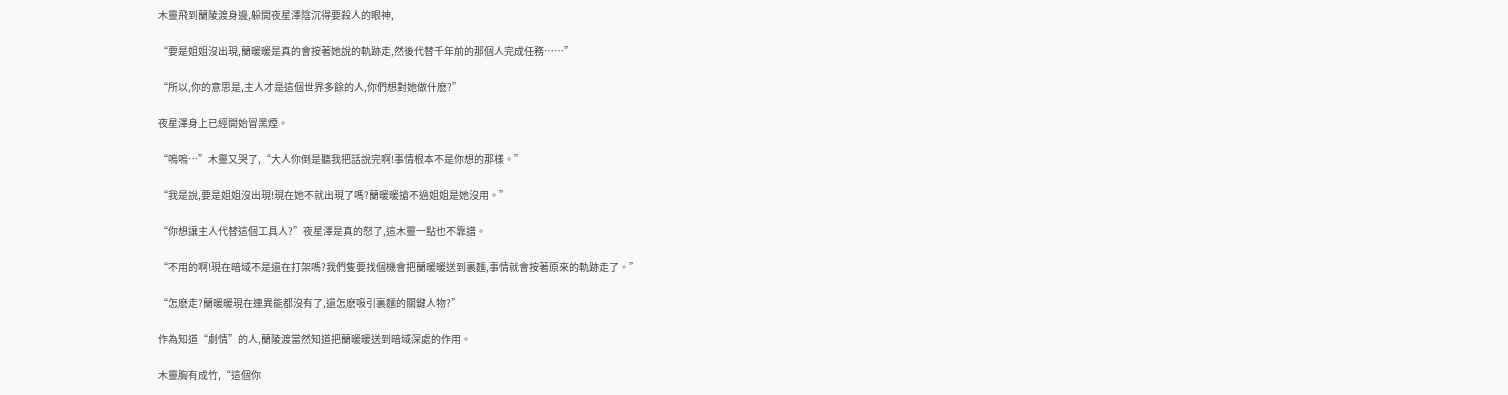木靈飛到蘭陵渡身邊,躲開夜星澤陰沉得要殺人的眼神,

“要是姐姐沒出現,蘭暖暖是真的會按著她說的軌跡走,然後代替千年前的那個人完成任務……”

“所以,你的意思是,主人才是這個世界多餘的人,你們想對她做什麽?”

夜星澤身上已經開始冒黑煙。

“嗚嗚…”木靈又哭了,“大人你倒是聽我把話說完啊!事情根本不是你想的那樣。”

“我是說,要是姐姐沒出現!現在她不就出現了嗎?蘭暖暖搶不過姐姐是她沒用。”

“你想讓主人代替這個工具人?”夜星澤是真的怒了,這木靈一點也不靠譜。

“不用的啊!現在暗域不是還在打架嗎?我們隻要找個機會把蘭暖暖送到裏麵,事情就會按著原來的軌跡走了。”

“怎麽走?蘭暖暖現在連異能都沒有了,還怎麽吸引裏麵的關鍵人物?”

作為知道“劇情”的人,蘭陵渡當然知道把蘭暖暖送到暗域深處的作用。

木靈胸有成竹,“這個你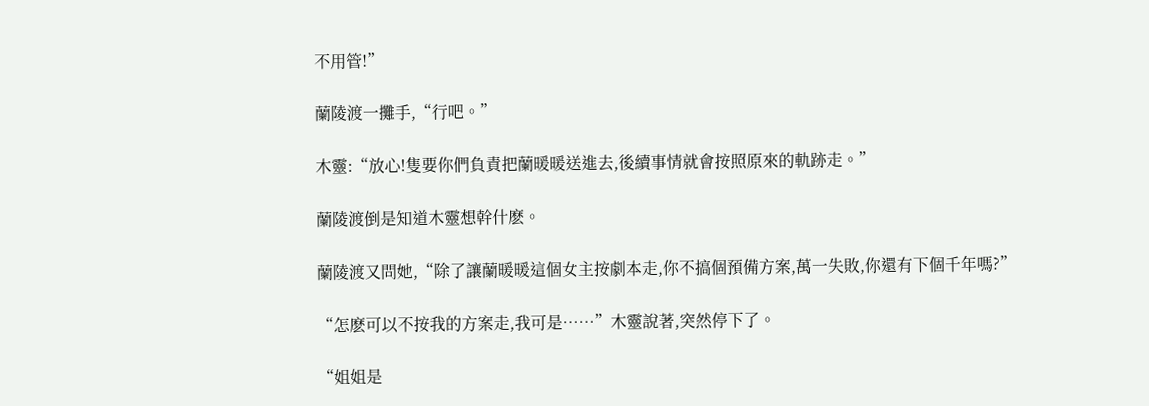不用管!”

蘭陵渡一攤手,“行吧。”

木靈:“放心!隻要你們負責把蘭暖暖送進去,後續事情就會按照原來的軌跡走。”

蘭陵渡倒是知道木靈想幹什麽。

蘭陵渡又問她,“除了讓蘭暖暖這個女主按劇本走,你不搞個預備方案,萬一失敗,你還有下個千年嗎?”

“怎麽可以不按我的方案走,我可是……”木靈說著,突然停下了。

“姐姐是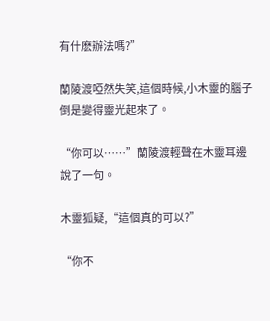有什麽辦法嗎?”

蘭陵渡啞然失笑,這個時候,小木靈的腦子倒是變得靈光起來了。

“你可以……”蘭陵渡輕聲在木靈耳邊說了一句。

木靈狐疑,“這個真的可以?”

“你不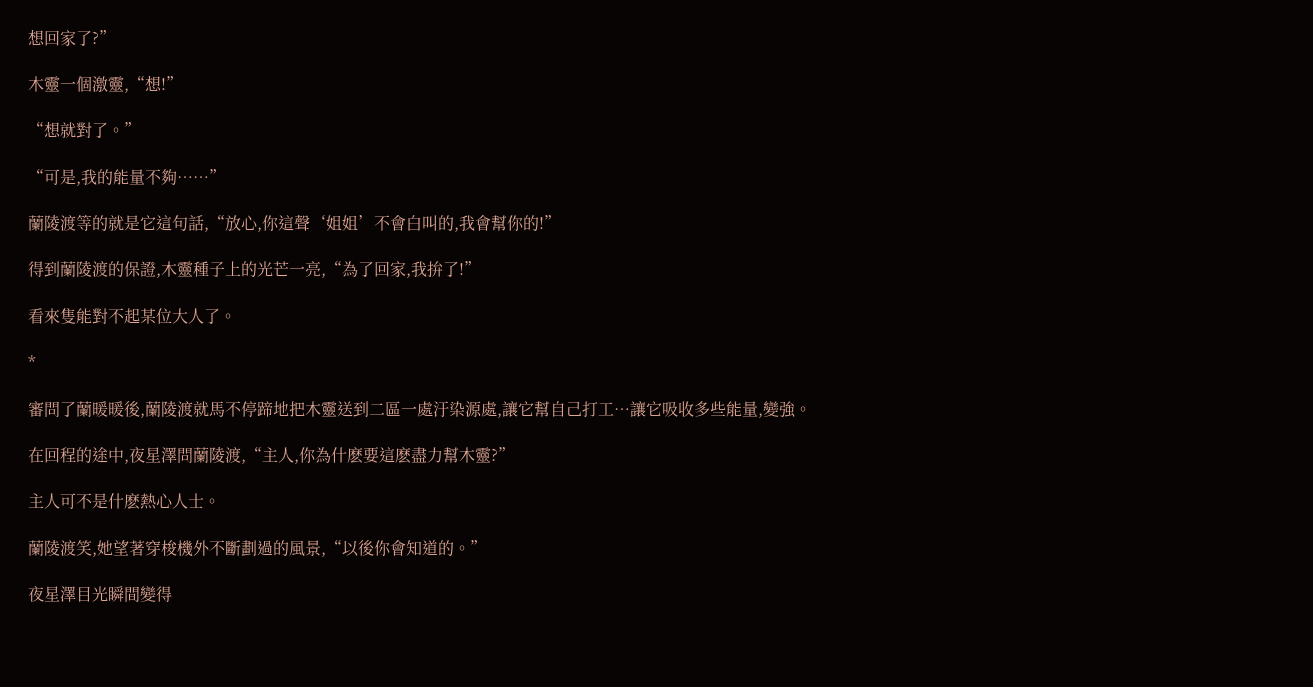想回家了?”

木靈一個激靈,“想!”

“想就對了。”

“可是,我的能量不夠……”

蘭陵渡等的就是它這句話,“放心,你這聲‘姐姐’不會白叫的,我會幫你的!”

得到蘭陵渡的保證,木靈種子上的光芒一亮,“為了回家,我拚了!”

看來隻能對不起某位大人了。

*

審問了蘭暖暖後,蘭陵渡就馬不停蹄地把木靈送到二區一處汙染源處,讓它幫自己打工…讓它吸收多些能量,變強。

在回程的途中,夜星澤問蘭陵渡,“主人,你為什麽要這麽盡力幫木靈?”

主人可不是什麽熱心人士。

蘭陵渡笑,她望著穿梭機外不斷劃過的風景,“以後你會知道的。”

夜星澤目光瞬間變得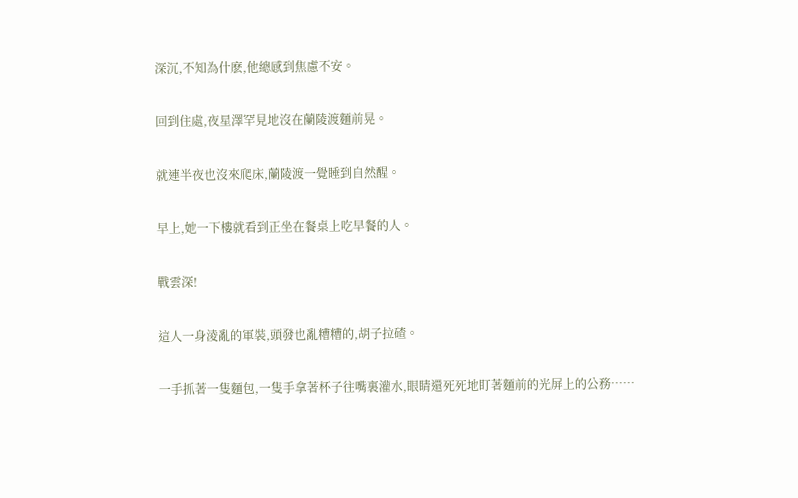深沉,不知為什麽,他總感到焦慮不安。

回到住處,夜星澤罕見地沒在蘭陵渡麵前晃。

就連半夜也沒來爬床,蘭陵渡一覺睡到自然醒。

早上,她一下樓就看到正坐在餐桌上吃早餐的人。

戰雲深!

這人一身淩亂的軍裝,頭發也亂糟糟的,胡子拉碴。

一手抓著一隻麵包,一隻手拿著杯子往嘴裏灌水,眼睛還死死地盯著麵前的光屏上的公務……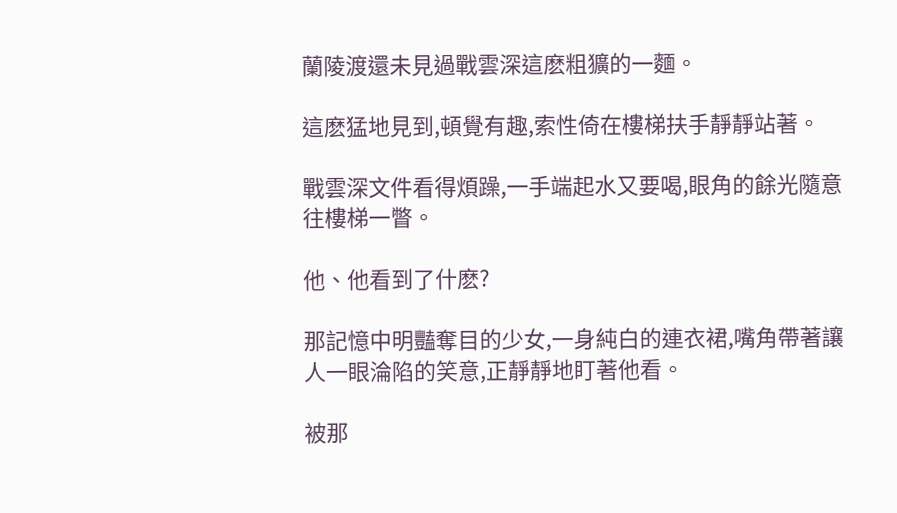蘭陵渡還未見過戰雲深這麽粗獷的一麵。

這麽猛地見到,頓覺有趣,索性倚在樓梯扶手靜靜站著。

戰雲深文件看得煩躁,一手端起水又要喝,眼角的餘光隨意往樓梯一瞥。

他、他看到了什麽?

那記憶中明豔奪目的少女,一身純白的連衣裙,嘴角帶著讓人一眼淪陷的笑意,正靜靜地盯著他看。

被那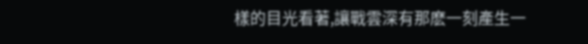樣的目光看著,讓戰雲深有那麽一刻產生一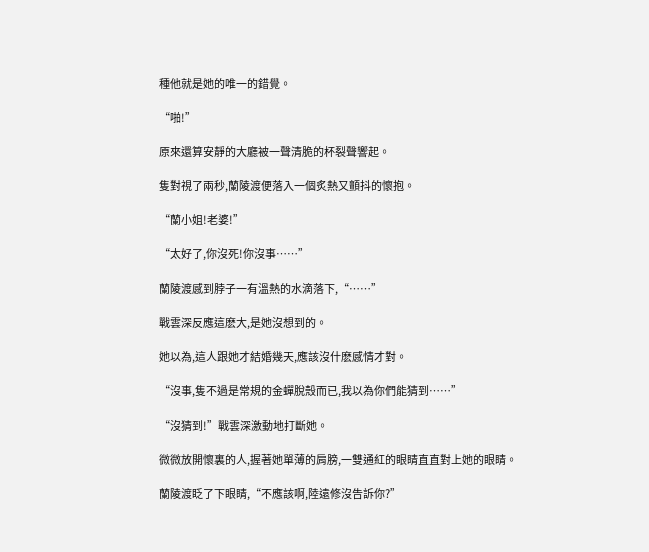種他就是她的唯一的錯覺。

“啪!”

原來還算安靜的大廳被一聲清脆的杯裂聲響起。

隻對視了兩秒,蘭陵渡便落入一個炙熱又顫抖的懷抱。

“蘭小姐!老婆!”

“太好了,你沒死!你沒事……”

蘭陵渡感到脖子一有溫熱的水滴落下,“……”

戰雲深反應這麽大,是她沒想到的。

她以為,這人跟她才結婚幾天,應該沒什麽感情才對。

“沒事,隻不過是常規的金蟬脫殼而已,我以為你們能猜到……”

“沒猜到!”戰雲深激動地打斷她。

微微放開懷裏的人,握著她單薄的肩膀,一雙通紅的眼睛直直對上她的眼睛。

蘭陵渡眨了下眼睛,“不應該啊,陸遠修沒告訴你?”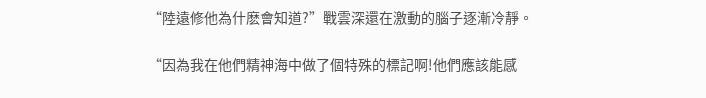“陸遠修他為什麽會知道?”戰雲深還在激動的腦子逐漸冷靜。

“因為我在他們精神海中做了個特殊的標記啊!他們應該能感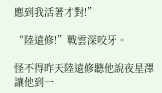應到我活著才對!”

“陸遠修!”戰雲深咬牙。

怪不得昨天陸遠修聽他說夜星澤讓他到一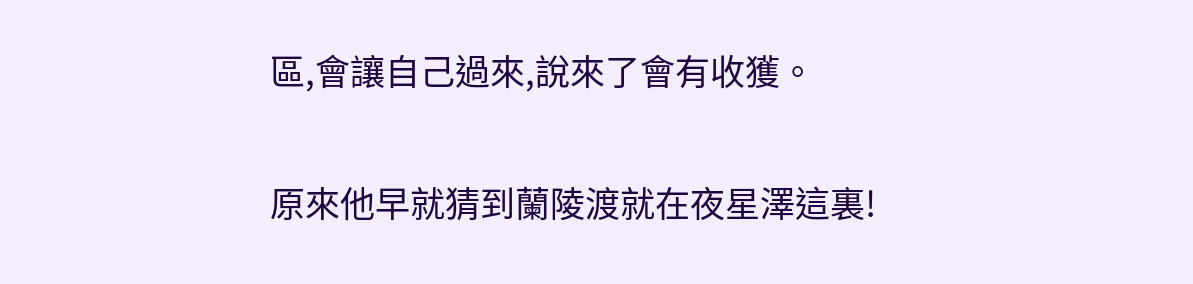區,會讓自己過來,說來了會有收獲。

原來他早就猜到蘭陵渡就在夜星澤這裏!